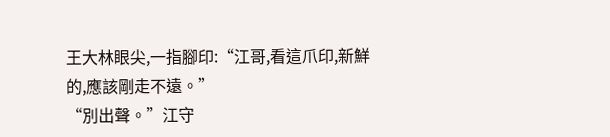王大林眼尖,一指腳印:“江哥,看這爪印,新鮮的,應該剛走不遠。”
“別出聲。”江守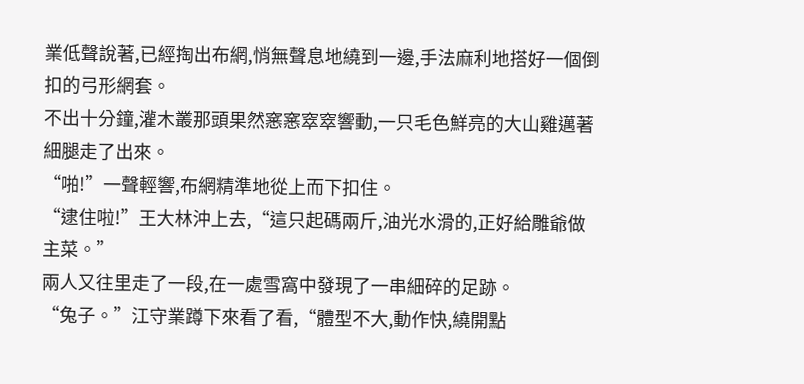業低聲說著,已經掏出布網,悄無聲息地繞到一邊,手法麻利地搭好一個倒扣的弓形網套。
不出十分鐘,灌木叢那頭果然窸窸窣窣響動,一只毛色鮮亮的大山雞邁著細腿走了出來。
“啪!”一聲輕響,布網精準地從上而下扣住。
“逮住啦!”王大林沖上去,“這只起碼兩斤,油光水滑的,正好給雕爺做主菜。”
兩人又往里走了一段,在一處雪窩中發現了一串細碎的足跡。
“兔子。”江守業蹲下來看了看,“體型不大,動作快,繞開點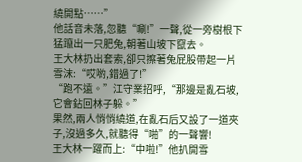繞開點……”
他話音未落,忽聽“唰!”一聲,從一旁樹根下猛躥出一只肥兔,朝著山坡下竄去。
王大林扔出套索,卻只擦著兔屁股帶起一片雪沫:“哎喲,錯過了!”
“跑不遠。”江守業招呼,“那邊是亂石坡,它會鉆回林子躲。”
果然,兩人悄悄繞道,在亂石后又設了一道夾子,沒過多久,就聽得“啪”的一聲響!
王大林一躍而上:“中啦!”他扒開雪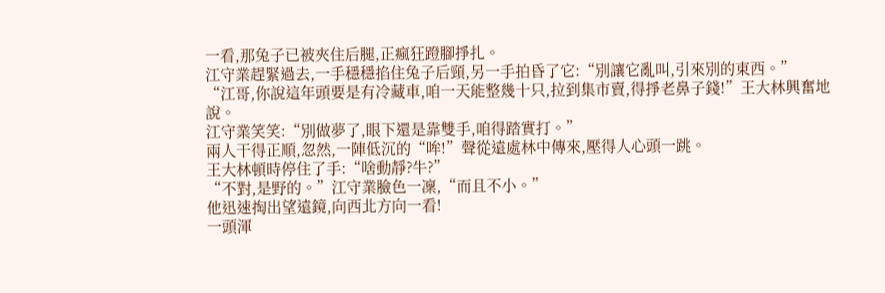一看,那兔子已被夾住后腿,正瘋狂蹬腳掙扎。
江守業趕緊過去,一手穩穩掐住兔子后頸,另一手拍昏了它:“別讓它亂叫,引來別的東西。”
“江哥,你說這年頭要是有冷藏車,咱一天能整幾十只,拉到集市賣,得掙老鼻子錢!”王大林興奮地說。
江守業笑笑:“別做夢了,眼下還是靠雙手,咱得踏實打。”
兩人干得正順,忽然,一陣低沉的“哞!”聲從遠處林中傳來,壓得人心頭一跳。
王大林頓時停住了手:“啥動靜?牛?”
“不對,是野的。”江守業臉色一凜,“而且不小。”
他迅速掏出望遠鏡,向西北方向一看!
一頭渾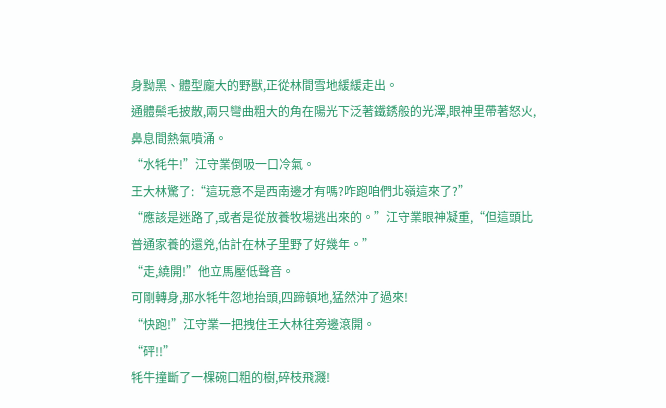身黝黑、體型龐大的野獸,正從林間雪地緩緩走出。
通體鬃毛披散,兩只彎曲粗大的角在陽光下泛著鐵銹般的光澤,眼神里帶著怒火,鼻息間熱氣噴涌。
“水牦牛!”江守業倒吸一口冷氣。
王大林驚了:“這玩意不是西南邊才有嗎?咋跑咱們北嶺這來了?”
“應該是迷路了,或者是從放養牧場逃出來的。”江守業眼神凝重,“但這頭比普通家養的還兇,估計在林子里野了好幾年。”
“走,繞開!”他立馬壓低聲音。
可剛轉身,那水牦牛忽地抬頭,四蹄頓地,猛然沖了過來!
“快跑!”江守業一把拽住王大林往旁邊滾開。
“砰!!”
牦牛撞斷了一棵碗口粗的樹,碎枝飛濺!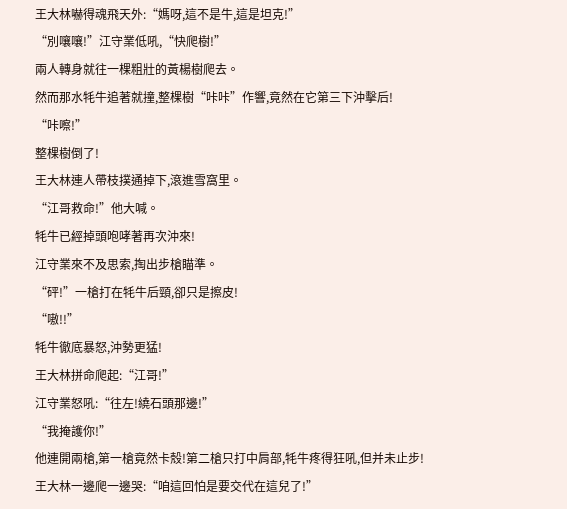王大林嚇得魂飛天外:“媽呀,這不是牛,這是坦克!”
“別嚷嚷!”江守業低吼,“快爬樹!”
兩人轉身就往一棵粗壯的黃楊樹爬去。
然而那水牦牛追著就撞,整棵樹“咔咔”作響,竟然在它第三下沖擊后!
“咔嚓!”
整棵樹倒了!
王大林連人帶枝撲通掉下,滾進雪窩里。
“江哥救命!”他大喊。
牦牛已經掉頭咆哮著再次沖來!
江守業來不及思索,掏出步槍瞄準。
“砰!”一槍打在牦牛后頸,卻只是擦皮!
“嗷!!”
牦牛徹底暴怒,沖勢更猛!
王大林拼命爬起:“江哥!”
江守業怒吼:“往左!繞石頭那邊!”
“我掩護你!”
他連開兩槍,第一槍竟然卡殼!第二槍只打中肩部,牦牛疼得狂吼,但并未止步!
王大林一邊爬一邊哭:“咱這回怕是要交代在這兒了!”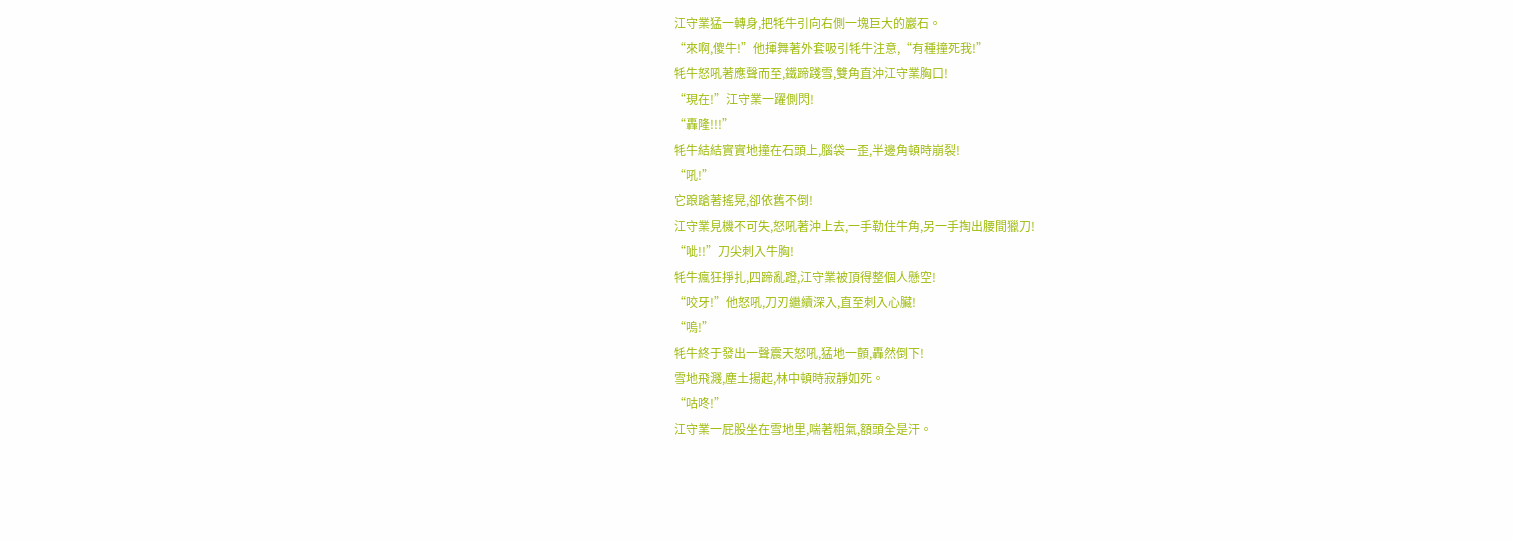江守業猛一轉身,把牦牛引向右側一塊巨大的巖石。
“來啊,傻牛!”他揮舞著外套吸引牦牛注意,“有種撞死我!”
牦牛怒吼著應聲而至,鐵蹄踐雪,雙角直沖江守業胸口!
“現在!”江守業一躍側閃!
“轟隆!!!”
牦牛結結實實地撞在石頭上,腦袋一歪,半邊角頓時崩裂!
“吼!”
它踉蹌著搖晃,卻依舊不倒!
江守業見機不可失,怒吼著沖上去,一手勒住牛角,另一手掏出腰間獵刀!
“呲!!”刀尖刺入牛胸!
牦牛瘋狂掙扎,四蹄亂蹬,江守業被頂得整個人懸空!
“咬牙!”他怒吼,刀刃繼續深入,直至刺入心臟!
“嗚!”
牦牛終于發出一聲震天怒吼,猛地一顫,轟然倒下!
雪地飛濺,塵土揚起,林中頓時寂靜如死。
“咕咚!”
江守業一屁股坐在雪地里,喘著粗氣,額頭全是汗。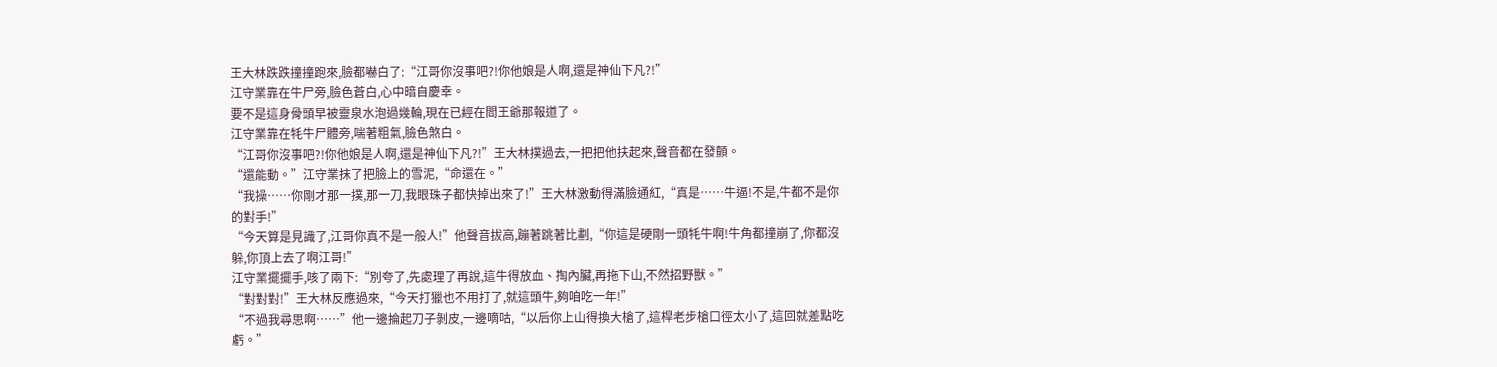王大林跌跌撞撞跑來,臉都嚇白了:“江哥你沒事吧?!你他娘是人啊,還是神仙下凡?!”
江守業靠在牛尸旁,臉色蒼白,心中暗自慶幸。
要不是這身骨頭早被靈泉水泡過幾輪,現在已經在閻王爺那報道了。
江守業靠在牦牛尸體旁,喘著粗氣,臉色煞白。
“江哥你沒事吧?!你他娘是人啊,還是神仙下凡?!”王大林撲過去,一把把他扶起來,聲音都在發顫。
“還能動。”江守業抹了把臉上的雪泥,“命還在。”
“我操……你剛才那一撲,那一刀,我眼珠子都快掉出來了!”王大林激動得滿臉通紅,“真是……牛逼!不是,牛都不是你的對手!”
“今天算是見識了,江哥你真不是一般人!”他聲音拔高,蹦著跳著比劃,“你這是硬剛一頭牦牛啊!牛角都撞崩了,你都沒躲,你頂上去了啊江哥!”
江守業擺擺手,咳了兩下:“別夸了,先處理了再說,這牛得放血、掏內臟,再拖下山,不然招野獸。”
“對對對!”王大林反應過來,“今天打獵也不用打了,就這頭牛,夠咱吃一年!”
“不過我尋思啊……”他一邊掄起刀子剝皮,一邊嘀咕,“以后你上山得換大槍了,這桿老步槍口徑太小了,這回就差點吃虧。”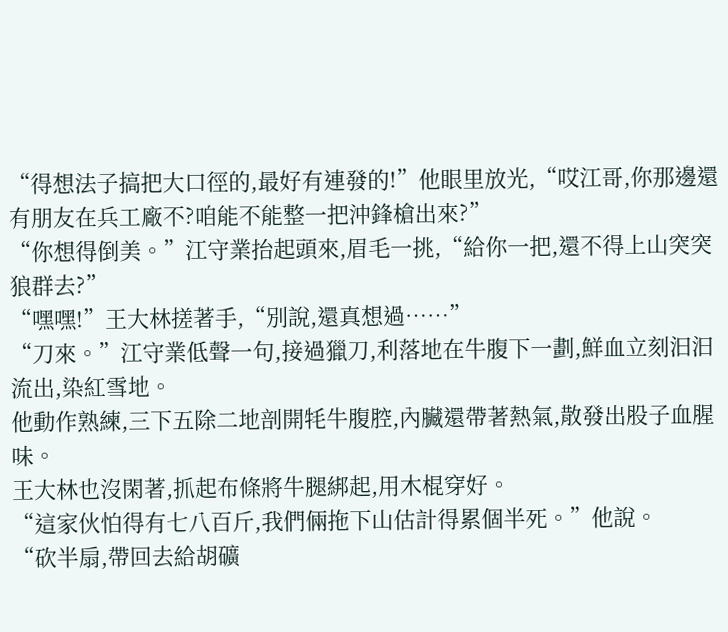“得想法子搞把大口徑的,最好有連發的!”他眼里放光,“哎江哥,你那邊還有朋友在兵工廠不?咱能不能整一把沖鋒槍出來?”
“你想得倒美。”江守業抬起頭來,眉毛一挑,“給你一把,還不得上山突突狼群去?”
“嘿嘿!”王大林搓著手,“別說,還真想過……”
“刀來。”江守業低聲一句,接過獵刀,利落地在牛腹下一劃,鮮血立刻汩汩流出,染紅雪地。
他動作熟練,三下五除二地剖開牦牛腹腔,內臟還帶著熱氣,散發出股子血腥味。
王大林也沒閑著,抓起布條將牛腿綁起,用木棍穿好。
“這家伙怕得有七八百斤,我們倆拖下山估計得累個半死。”他說。
“砍半扇,帶回去給胡礦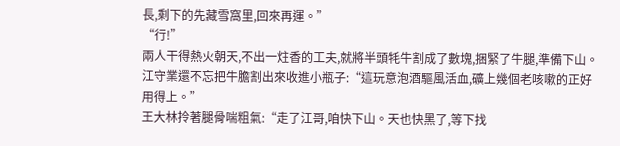長,剩下的先藏雪窩里,回來再運。”
“行!”
兩人干得熱火朝天,不出一炷香的工夫,就將半頭牦牛割成了數塊,捆緊了牛腿,準備下山。
江守業還不忘把牛膽割出來收進小瓶子:“這玩意泡酒驅風活血,礦上幾個老咳嗽的正好用得上。”
王大林拎著腿骨喘粗氣:“走了江哥,咱快下山。天也快黑了,等下找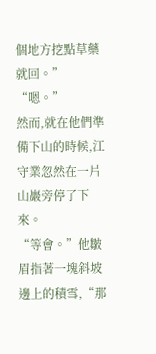個地方挖點草藥就回。”
“嗯。”
然而,就在他們準備下山的時候,江守業忽然在一片山巖旁停了下來。
“等會。”他皺眉指著一塊斜坡邊上的積雪,“那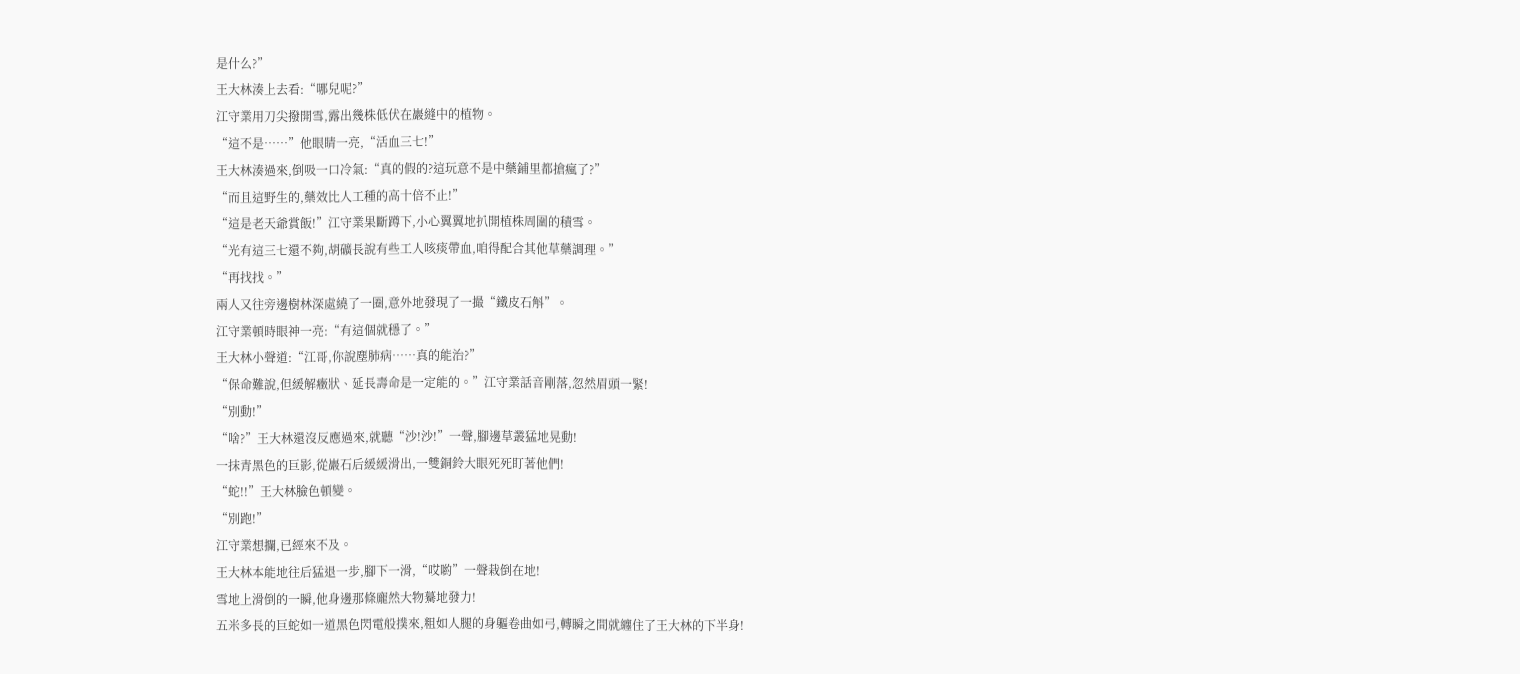是什么?”
王大林湊上去看:“哪兒呢?”
江守業用刀尖撥開雪,露出幾株低伏在巖縫中的植物。
“這不是……”他眼睛一亮,“活血三七!”
王大林湊過來,倒吸一口冷氣:“真的假的?這玩意不是中藥鋪里都搶瘋了?”
“而且這野生的,藥效比人工種的高十倍不止!”
“這是老天爺賞飯!”江守業果斷蹲下,小心翼翼地扒開植株周圍的積雪。
“光有這三七還不夠,胡礦長說有些工人咳痰帶血,咱得配合其他草藥調理。”
“再找找。”
兩人又往旁邊樹林深處繞了一圈,意外地發現了一撮“鐵皮石斛”。
江守業頓時眼神一亮:“有這個就穩了。”
王大林小聲道:“江哥,你說塵肺病……真的能治?”
“保命難說,但緩解癥狀、延長壽命是一定能的。”江守業話音剛落,忽然眉頭一緊!
“別動!”
“啥?”王大林還沒反應過來,就聽“沙!沙!”一聲,腳邊草叢猛地晃動!
一抹青黑色的巨影,從巖石后緩緩滑出,一雙銅鈴大眼死死盯著他們!
“蛇!!”王大林臉色頓變。
“別跑!”
江守業想攔,已經來不及。
王大林本能地往后猛退一步,腳下一滑,“哎喲”一聲栽倒在地!
雪地上滑倒的一瞬,他身邊那條龐然大物驀地發力!
五米多長的巨蛇如一道黑色閃電般撲來,粗如人腿的身軀卷曲如弓,轉瞬之間就纏住了王大林的下半身!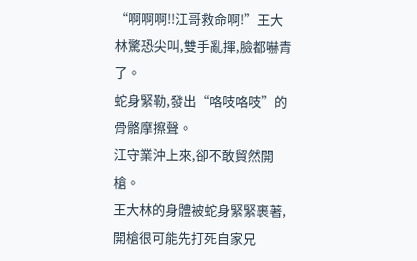“啊啊啊!!江哥救命啊!”王大林驚恐尖叫,雙手亂揮,臉都嚇青了。
蛇身緊勒,發出“咯吱咯吱”的骨骼摩擦聲。
江守業沖上來,卻不敢貿然開槍。
王大林的身體被蛇身緊緊裹著,開槍很可能先打死自家兄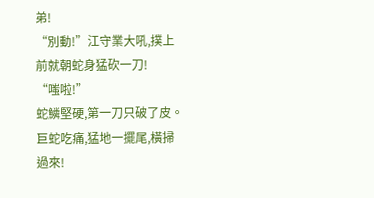弟!
“別動!”江守業大吼,撲上前就朝蛇身猛砍一刀!
“嗤啦!”
蛇鱗堅硬,第一刀只破了皮。
巨蛇吃痛,猛地一擺尾,橫掃過來!